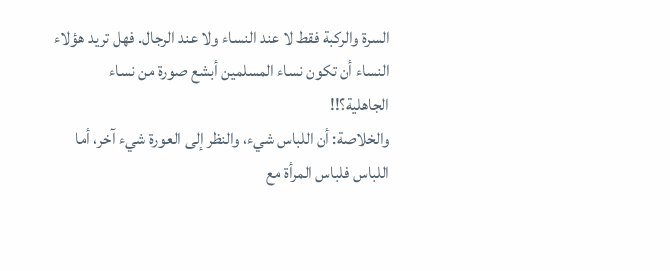السرة والركبة فقط لا عند النساء ولا عند الرجال. فهل تريد هؤلاء النساء أن تكون نساء المسلمين أبشع صورة من نساء الجاهلية؟!!
والخلاصة: أن اللباس شيء، والنظر إلى العورة شيء آخر، أما اللباس فلباس المرأة مع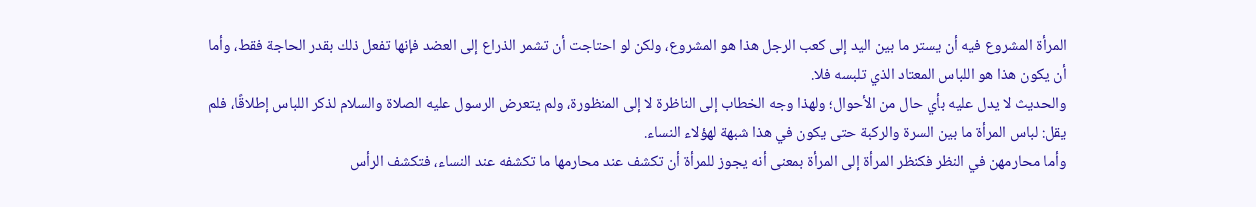المرأة المشروع فيه أن يستر ما بين اليد إلى كعب الرجل هذا هو المشروع، ولكن لو احتاجت أن تشمر الذراع إلى العضد فإنها تفعل ذلك بقدر الحاجة فقط، وأما أن يكون هذا هو اللباس المعتاد الذي تلبسه فلا.
والحديث لا يدل عليه بأي حال من الأحوال؛ ولهذا وجه الخطاب إلى الناظرة لا إلى المنظورة، ولم يتعرض الرسول عليه الصلاة والسلام لذكر اللباس إطلاقًا، فلم يقل: لباس المرأة ما بين السرة والركبة حتى يكون في هذا شبهة لهؤلاء النساء.
وأما محارمهن في النظر فكنظر المرأة إلى المرأة بمعنى أنه يجوز للمرأة أن تكشف عند محارمها ما تكشفه عند النساء، فتكشف الرأس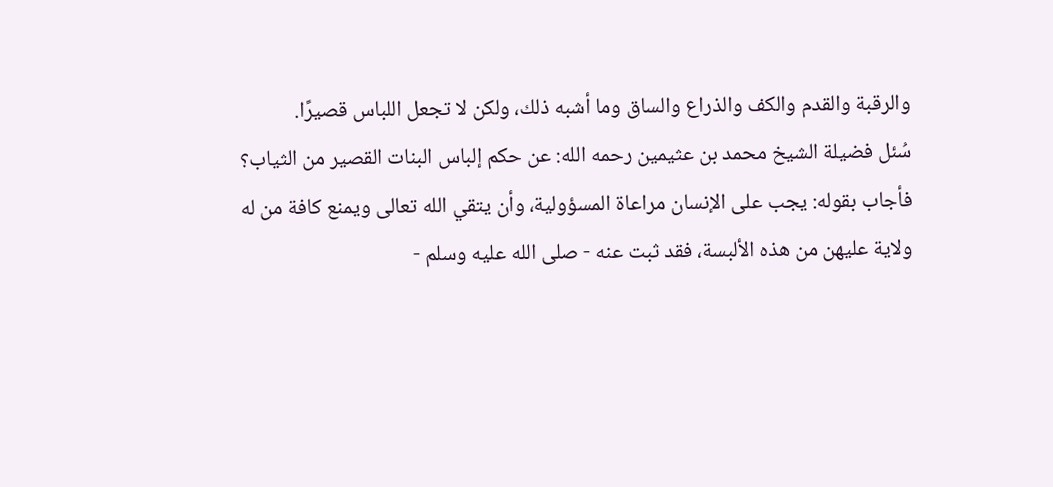والرقبة والقدم والكف والذراع والساق وما أشبه ذلك، ولكن لا تجعل اللباس قصيرًا.
سُئل فضيلة الشيخ محمد بن عثيمين رحمه الله: عن حكم إلباس البنات القصير من الثياب؟
فأجاب بقوله: يجب على الإنسان مراعاة المسؤولية، وأن يتقي الله تعالى ويمنع كافة من له ولاية عليهن من هذه الألبسة، فقد ثبت عنه - صلى الله عليه وسلم -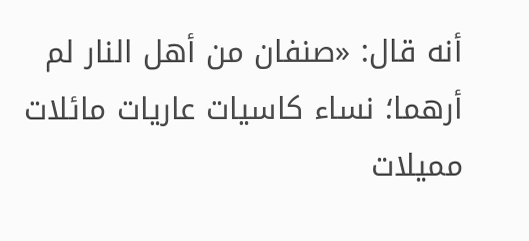أنه قال: «صنفان من أهل النار لم أرهما؛ نساء كاسيات عاريات مائلات مميلات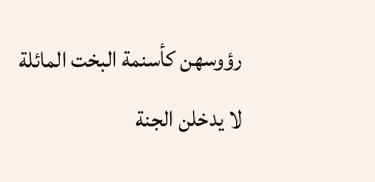رؤوسهن كأسنمة البخت المائلة لا يدخلن الجنة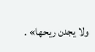ولا يجدن ريحها» .